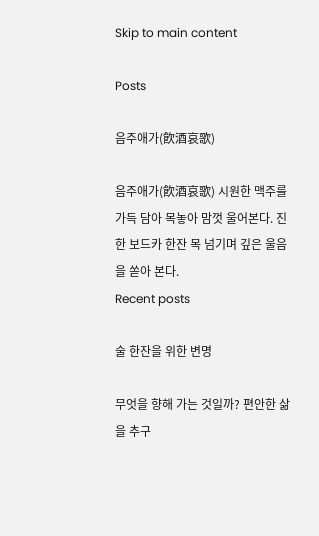Skip to main content

Posts

음주애가(飮酒哀歌)

음주애가(飮酒哀歌) 시원한 맥주를 가득 담아 목놓아 맘껏 울어본다. 진한 보드카 한잔 목 넘기며 깊은 울음을 쏟아 본다.
Recent posts

술 한잔을 위한 변명

무엇을 향해 가는 것일까? 편안한 삶을 추구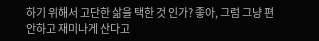하기 위해서 고단한 삶을 택한 것 인가? 좋아, 그럼 그냥 편안하고 재미나게 산다고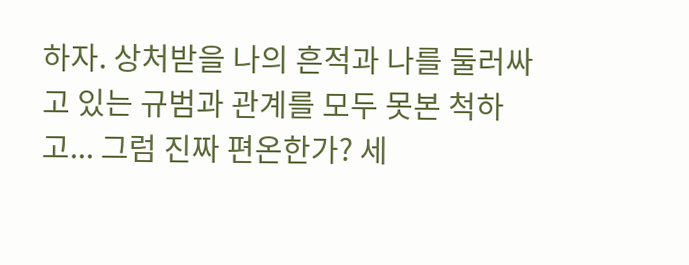하자. 상처받을 나의 흔적과 나를 둘러싸고 있는 규범과 관계를 모두 못본 척하고... 그럼 진짜 편온한가? 세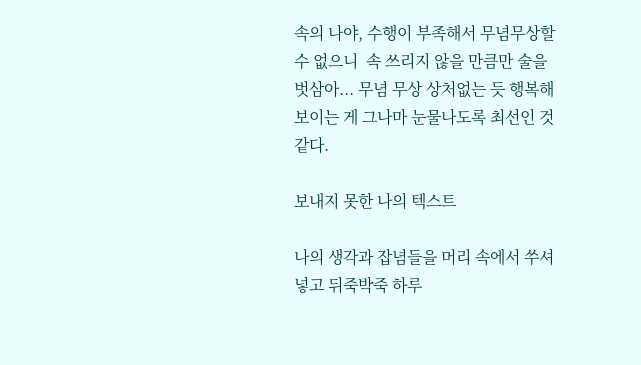속의 나야, 수행이 부족해서 무념무상할 수 없으니  속 쓰리지 않을 만큼만 술을 벗삼아... 무념 무상 상처없는 듯 행복해 보이는 게 그나마 눈물나도록 최선인 것 같다.

보내지 못한 나의 텍스트

나의 생각과 잡념들을 머리 속에서 쑤셔 넣고 뒤죽박죽 하루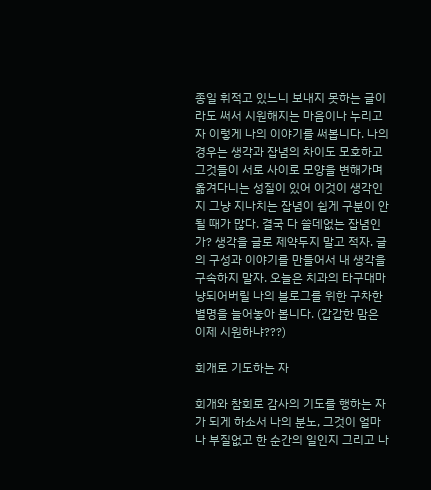종일 휘적고 있느니 보내지 못하는 글이라도 써서 시원해지는 마음이나 누리고자 이렇게 나의 이야기를 써봅니다. 나의 경우는 생각과 잡념의 차이도 모호하고 그것들이 서로 사이로 모양을 변해가며 옮겨다니는 성질이 있어 이것이 생각인지 그냥 지나치는 잡념이 쉽게 구분이 안될 때가 많다. 결국 다 쓸데없는 잡념인가? 생각을 글로 제약두지 말고 적자. 글의 구성과 이야기를 만들어서 내 생각을 구속하지 말자. 오늘은 치과의 타구대마냥되어버릴 나의 블로그를 위한 구차한 별명을 늘어놓아 봅니다. (갑갑한 맘은 이제 시원하냐???)

회개로 기도하는 자

회개와 참회로 감사의 기도를 행하는 자가 되게 하소서 나의 분노, 그것이 얼마나 부질없고 한 순간의 일인지 그리고 나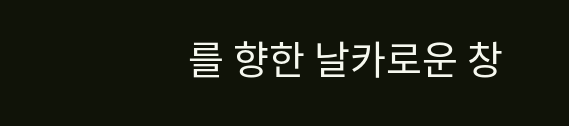를 향한 날카로운 창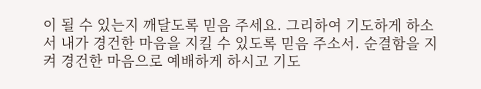이 될 수 있는지 깨달도록 믿음 주세요. 그리하여 기도하게 하소서 내가 경건한 마음을 지킬 수 있도록 믿음 주소서. 순결함을 지켜 경건한 마음으로 예배하게 하시고 기도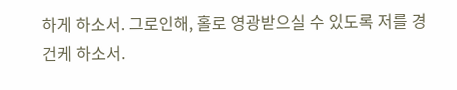하게 하소서. 그로인해, 홀로 영광받으실 수 있도록 저를 경건케 하소서.